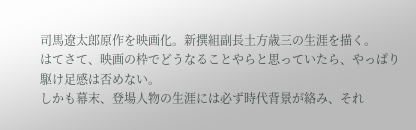司馬遼太郎原作を映画化。新撰組副長土方歳三の生涯を描く。
はてさて、映画の枠でどうなることやらと思っていたら、やっぱり駆け足感は否めない。
しかも幕末、登場人物の生涯には必ず時代背景が絡み、それ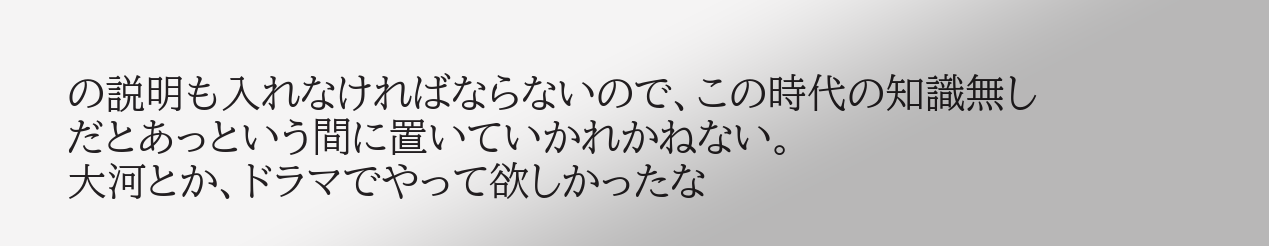の説明も入れなければならないので、この時代の知識無しだとあっという間に置いていかれかねない。
大河とか、ドラマでやって欲しかったな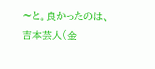〜と。良かったのは、吉本芸人(金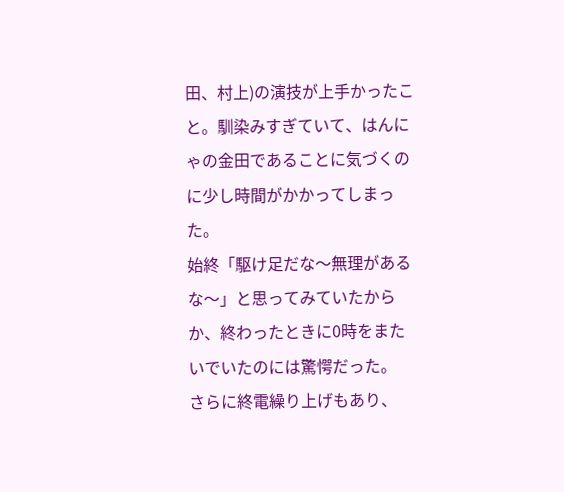田、村上)の演技が上手かったこと。馴染みすぎていて、はんにゃの金田であることに気づくのに少し時間がかかってしまった。
始終「駆け足だな〜無理があるな〜」と思ってみていたからか、終わったときに0時をまたいでいたのには驚愕だった。
さらに終電繰り上げもあり、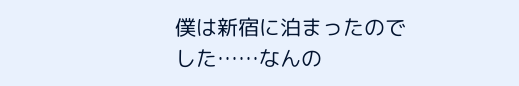僕は新宿に泊まったのでした……なんの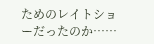ためのレイトショーだったのか……